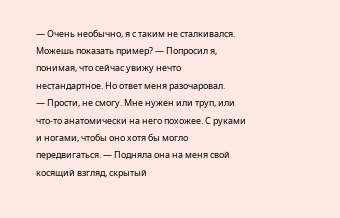— Очень необычно, я с таким не сталкивался. Можешь показать пример? — Попросил я, понимая, что сейчас увижу нечто нестандартное. Но ответ меня разочаровал.
— Прости, не смогу. Мне нужен или труп, или что-то анатомически на него похожее. С руками и ногами, чтобы оно хотя бы могло передвигаться. — Подняла она на меня свой косящий взгляд, скрытый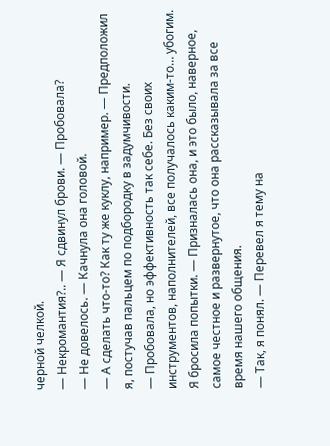черной челкой.
— Некромантия?.. — Я сдвинул брови. — Пробовала?
— Не довелось. — Качнула она головой.
— А сделать что-то? Как ту же куклу, например. — Предположил я, постучав пальцем по подбородку в задумчивости.
— Пробовала, но эффективность так себе. Без своих инструментов, наполнителей, все получалось каким-то… убогим. Я бросила попытки. — Призналась она, и это было, наверное, самое честное и развернутое, что она рассказывала за все время нашего общения.
— Так, я понял. — Перевел я тему на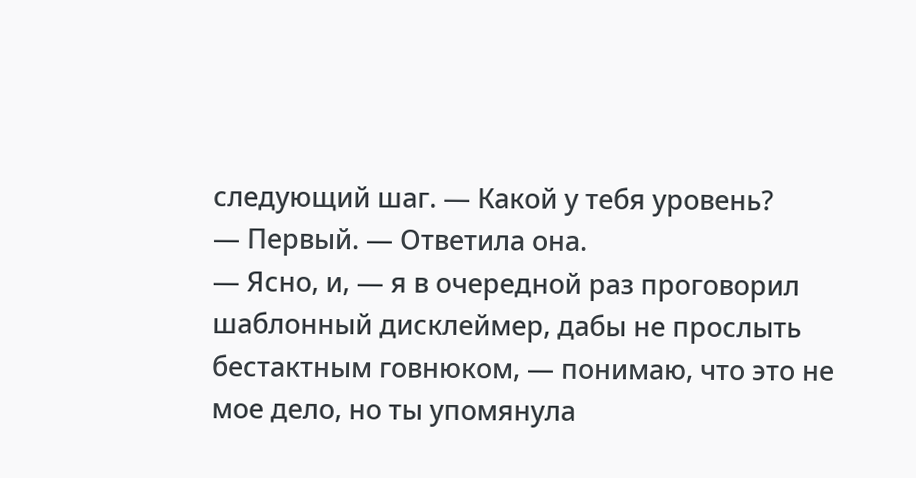следующий шаг. — Какой у тебя уровень?
— Первый. — Ответила она.
— Ясно, и, — я в очередной раз проговорил шаблонный дисклеймер, дабы не прослыть бестактным говнюком, — понимаю, что это не мое дело, но ты упомянула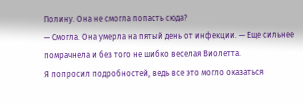Полину. Она не смогла попасть сюда?
— Смогла. Она умерла на пятый день от инфекции. — Еще сильнее помрачнела и без того не шибко веселая Виолетта.
Я попросил подробностей, ведь все это могло оказаться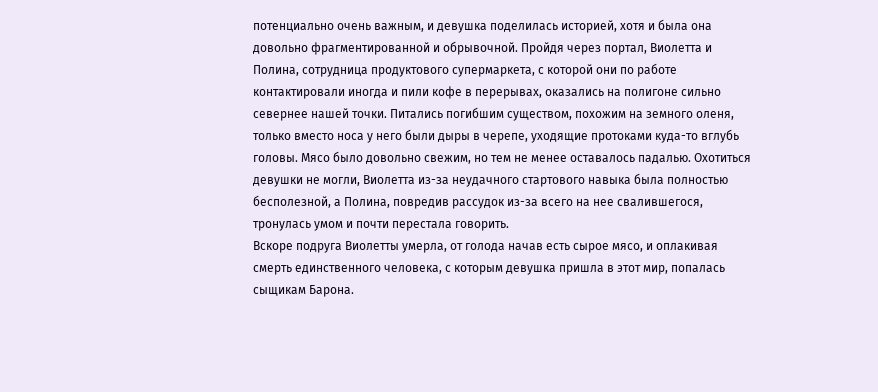потенциально очень важным, и девушка поделилась историей, хотя и была она довольно фрагментированной и обрывочной. Пройдя через портал, Виолетта и Полина, сотрудница продуктового супермаркета, с которой они по работе контактировали иногда и пили кофе в перерывах, оказались на полигоне сильно севернее нашей точки. Питались погибшим существом, похожим на земного оленя, только вместо носа у него были дыры в черепе, уходящие протоками куда-то вглубь головы. Мясо было довольно свежим, но тем не менее оставалось падалью. Охотиться девушки не могли, Виолетта из-за неудачного стартового навыка была полностью бесполезной, а Полина, повредив рассудок из-за всего на нее свалившегося, тронулась умом и почти перестала говорить.
Вскоре подруга Виолетты умерла, от голода начав есть сырое мясо, и оплакивая смерть единственного человека, с которым девушка пришла в этот мир, попалась сыщикам Барона.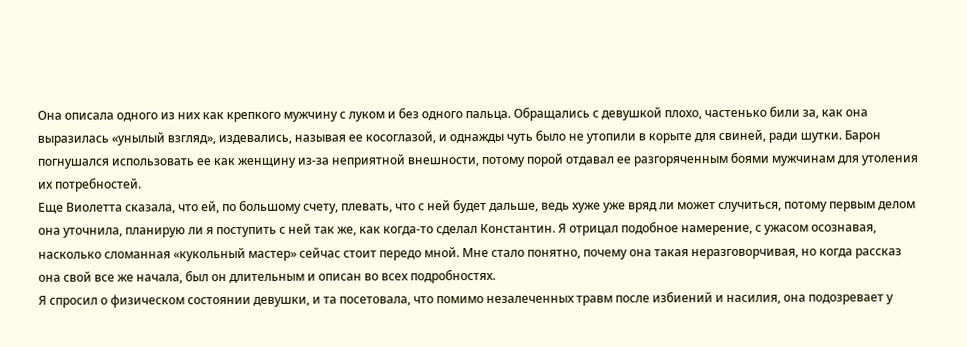Она описала одного из них как крепкого мужчину с луком и без одного пальца. Обращались с девушкой плохо, частенько били за, как она выразилась «унылый взгляд», издевались, называя ее косоглазой, и однажды чуть было не утопили в корыте для свиней, ради шутки. Барон погнушался использовать ее как женщину из-за неприятной внешности, потому порой отдавал ее разгоряченным боями мужчинам для утоления их потребностей.
Еще Виолетта сказала, что ей, по большому счету, плевать, что с ней будет дальше, ведь хуже уже вряд ли может случиться, потому первым делом она уточнила, планирую ли я поступить с ней так же, как когда-то сделал Константин. Я отрицал подобное намерение, с ужасом осознавая, насколько сломанная «кукольный мастер» сейчас стоит передо мной. Мне стало понятно, почему она такая неразговорчивая, но когда рассказ она свой все же начала, был он длительным и описан во всех подробностях.
Я спросил о физическом состоянии девушки, и та посетовала, что помимо незалеченных травм после избиений и насилия, она подозревает у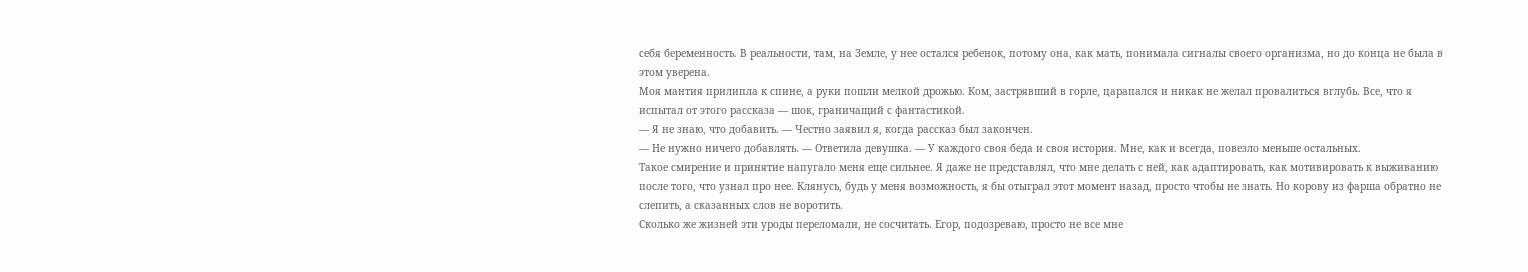себя беременность. В реальности, там, на Земле, у нее остался ребенок, потому она, как мать, понимала сигналы своего организма, но до конца не была в этом уверена.
Моя мантия прилипла к спине, а руки пошли мелкой дрожью. Ком, застрявший в горле, царапался и никак не желал провалиться вглубь. Все, что я испытал от этого рассказа — шок, граничащий с фантастикой.
— Я не знаю, что добавить. — Честно заявил я, когда рассказ был закончен.
— Не нужно ничего добавлять. — Ответила девушка. — У каждого своя беда и своя история. Мне, как и всегда, повезло меньше остальных.
Такое смирение и принятие напугало меня еще сильнее. Я даже не представлял, что мне делать с ней, как адаптировать, как мотивировать к выживанию после того, что узнал про нее. Клянусь, будь у меня возможность, я бы отыграл этот момент назад, просто чтобы не знать. Но корову из фарша обратно не слепить, а сказанных слов не воротить.
Сколько же жизней эти уроды переломали, не сосчитать. Егор, подозреваю, просто не все мне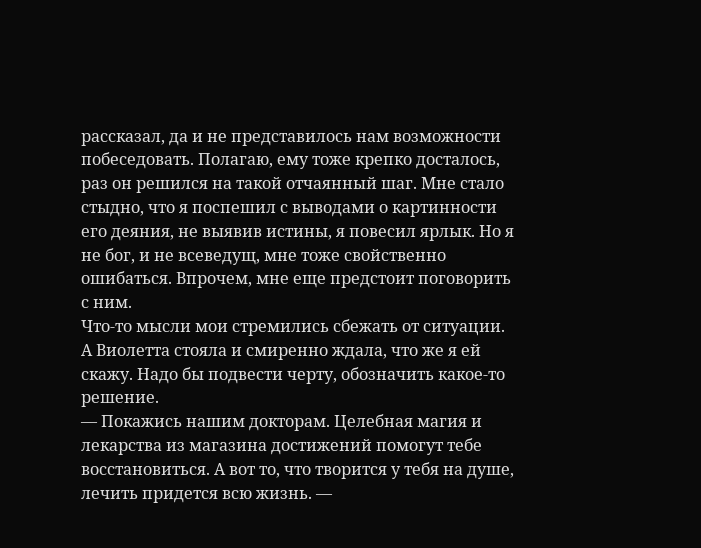рассказал, да и не представилось нам возможности побеседовать. Полагаю, ему тоже крепко досталось, раз он решился на такой отчаянный шаг. Мне стало стыдно, что я поспешил с выводами о картинности его деяния, не выявив истины, я повесил ярлык. Но я не бог, и не всеведущ, мне тоже свойственно ошибаться. Впрочем, мне еще предстоит поговорить с ним.
Что-то мысли мои стремились сбежать от ситуации. А Виолетта стояла и смиренно ждала, что же я ей скажу. Надо бы подвести черту, обозначить какое-то решение.
— Покажись нашим докторам. Целебная магия и лекарства из магазина достижений помогут тебе восстановиться. А вот то, что творится у тебя на душе, лечить придется всю жизнь. —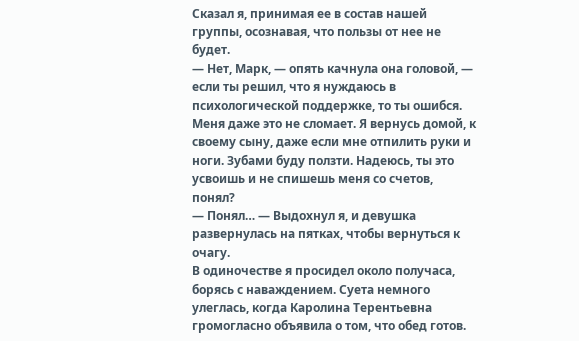Сказал я, принимая ее в состав нашей группы, осознавая, что пользы от нее не будет.
— Нет, Марк, — опять качнула она головой, — если ты решил, что я нуждаюсь в психологической поддержке, то ты ошибся. Меня даже это не сломает. Я вернусь домой, к своему сыну, даже если мне отпилить руки и ноги. Зубами буду ползти. Надеюсь, ты это усвоишь и не спишешь меня со счетов, понял?
— Понял… — Выдохнул я, и девушка развернулась на пятках, чтобы вернуться к очагу.
В одиночестве я просидел около получаса, борясь с наваждением. Суета немного улеглась, когда Каролина Терентьевна громогласно объявила о том, что обед готов.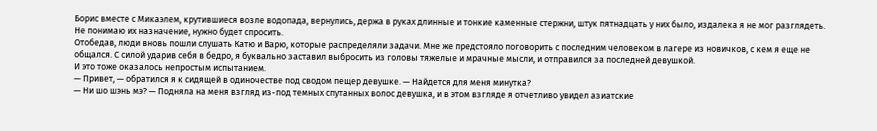Борис вместе с Микаэлем, крутившиеся возле водопада, вернулись, держа в руках длинные и тонкие каменные стержни, штук пятнадцать у них было, издалека я не мог разглядеть. Не понимаю их назначение, нужно будет спросить.
Отобедав, люди вновь пошли слушать Катю и Варю, которые распределяли задачи. Мне же предстояло поговорить с последним человеком в лагере из новичков, с кем я еще не общался. С силой ударив себя в бедро, я буквально заставил выбросить из головы тяжелые и мрачные мысли, и отправился за последней девушкой.
И это тоже оказалось непростым испытанием.
— Привет, — обратился я к сидящей в одиночестве под сводом пещер девушке. — Найдется для меня минутка?
— Ни шо шэнь мэ? — Подняла на меня взгляд из-под темных спутанных волос девушка, и в этом взгляде я отчетливо увидел азиатские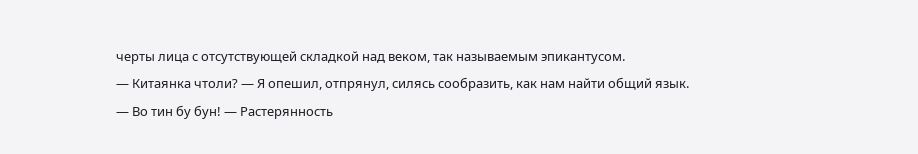черты лица с отсутствующей складкой над веком, так называемым эпикантусом.
— Китаянка чтоли? — Я опешил, отпрянул, силясь сообразить, как нам найти общий язык.
— Во тин бу бун! — Растерянность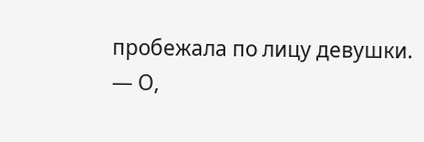пробежала по лицу девушки.
— О,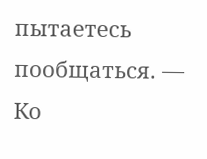пытаетесь пообщаться. — Ко